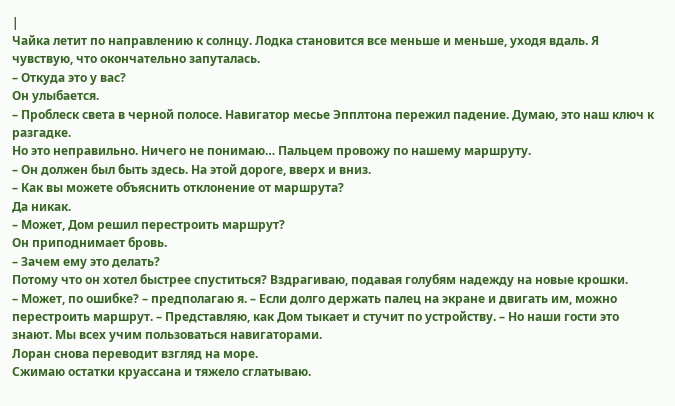|
Чайка летит по направлению к солнцу. Лодка становится все меньше и меньше, уходя вдаль. Я чувствую, что окончательно запуталась.
– Откуда это у вас?
Он улыбается.
– Проблеск света в черной полосе. Навигатор месье Эпплтона пережил падение. Думаю, это наш ключ к разгадке.
Но это неправильно. Ничего не понимаю… Пальцем провожу по нашему маршруту.
– Он должен был быть здесь. На этой дороге, вверх и вниз.
– Как вы можете объяснить отклонение от маршрута?
Да никак.
– Может, Дом решил перестроить маршрут?
Он приподнимает бровь.
– Зачем ему это делать?
Потому что он хотел быстрее спуститься? Вздрагиваю, подавая голубям надежду на новые крошки.
– Может, по ошибке? – предполагаю я. – Если долго держать палец на экране и двигать им, можно перестроить маршрут. – Представляю, как Дом тыкает и стучит по устройству. – Но наши гости это знают. Мы всех учим пользоваться навигаторами.
Лоран снова переводит взгляд на море.
Сжимаю остатки круассана и тяжело сглатываю.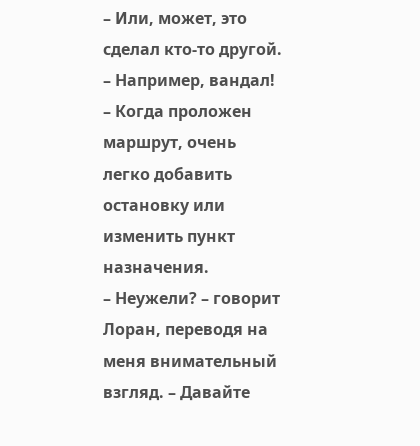– Или, может, это сделал кто-то другой. – Например, вандал! – Когда проложен маршрут, очень легко добавить остановку или изменить пункт назначения.
– Неужели? – говорит Лоран, переводя на меня внимательный взгляд. – Давайте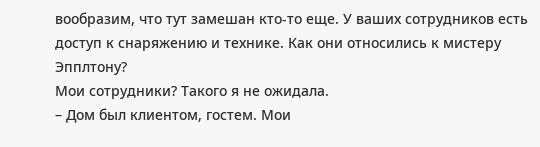вообразим, что тут замешан кто-то еще. У ваших сотрудников есть доступ к снаряжению и технике. Как они относились к мистеру Эпплтону?
Мои сотрудники? Такого я не ожидала.
– Дом был клиентом, гостем. Мои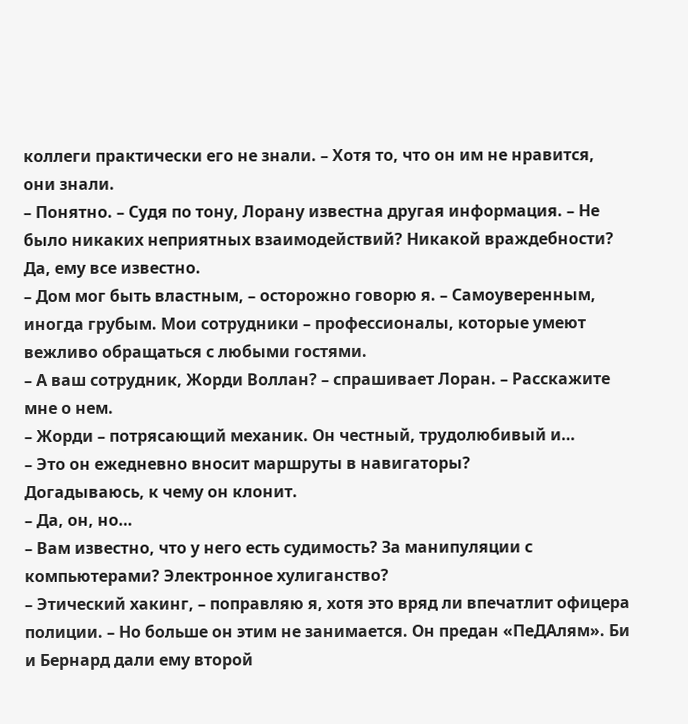коллеги практически его не знали. – Хотя то, что он им не нравится, они знали.
– Понятно. – Судя по тону, Лорану известна другая информация. – Не было никаких неприятных взаимодействий? Никакой враждебности?
Да, ему все известно.
– Дом мог быть властным, – осторожно говорю я. – Самоуверенным, иногда грубым. Мои сотрудники – профессионалы, которые умеют вежливо обращаться с любыми гостями.
– А ваш сотрудник, Жорди Воллан? – спрашивает Лоран. – Расскажите мне о нем.
– Жорди – потрясающий механик. Он честный, трудолюбивый и…
– Это он ежедневно вносит маршруты в навигаторы?
Догадываюсь, к чему он клонит.
– Да, он, но…
– Вам известно, что у него есть судимость? За манипуляции с компьютерами? Электронное хулиганство?
– Этический хакинг, – поправляю я, хотя это вряд ли впечатлит офицера полиции. – Но больше он этим не занимается. Он предан «ПеДАлям». Би и Бернард дали ему второй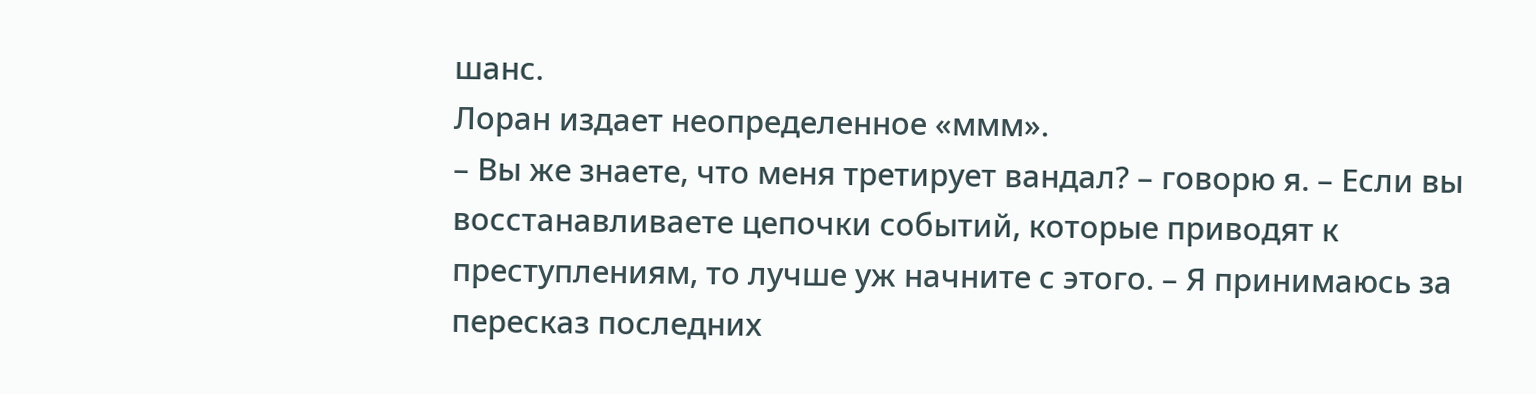шанс.
Лоран издает неопределенное «ммм».
– Вы же знаете, что меня третирует вандал? – говорю я. – Если вы восстанавливаете цепочки событий, которые приводят к преступлениям, то лучше уж начните с этого. – Я принимаюсь за пересказ последних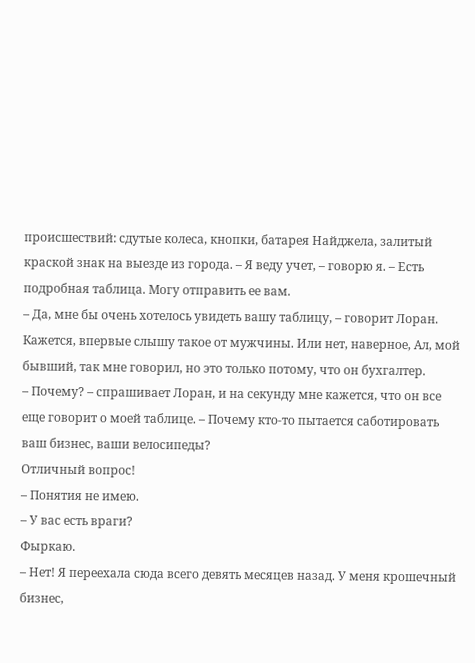происшествий: сдутые колеса, кнопки, батарея Найджела, залитый краской знак на выезде из города. – Я веду учет, – говорю я. – Есть подробная таблица. Могу отправить ее вам.
– Да, мне бы очень хотелось увидеть вашу таблицу, – говорит Лоран.
Кажется, впервые слышу такое от мужчины. Или нет, наверное, Ал, мой бывший, так мне говорил, но это только потому, что он бухгалтер.
– Почему? – спрашивает Лоран, и на секунду мне кажется, что он все еще говорит о моей таблице. – Почему кто-то пытается саботировать ваш бизнес, ваши велосипеды?
Отличный вопрос!
– Понятия не имею.
– У вас есть враги?
Фыркаю.
– Нет! Я переехала сюда всего девять месяцев назад. У меня крошечный бизнес,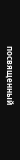посвященный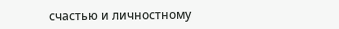счастью и личностному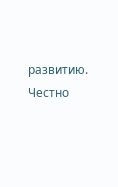развитию. Честно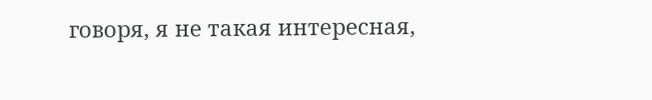говоря, я не такая интересная,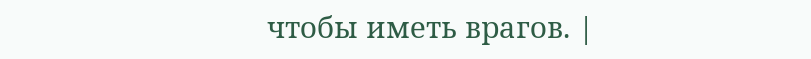чтобы иметь врагов. |